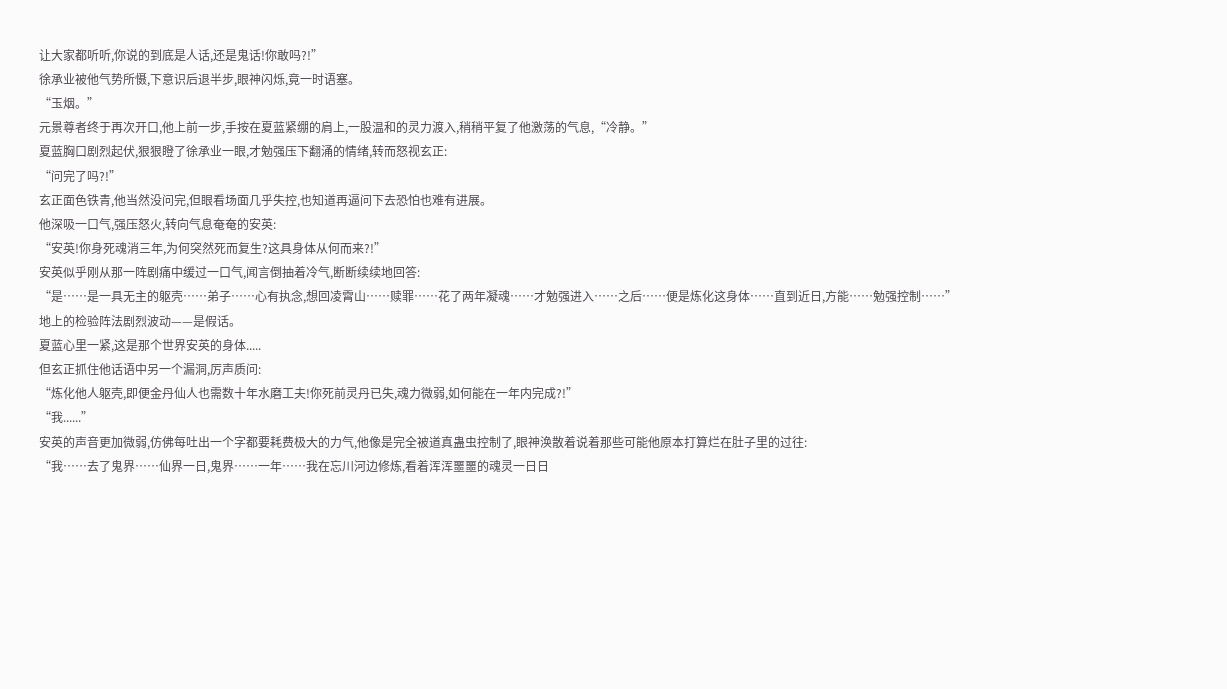让大家都听听,你说的到底是人话,还是鬼话!你敢吗?!”
徐承业被他气势所慑,下意识后退半步,眼神闪烁,竟一时语塞。
“玉烟。”
元景尊者终于再次开口,他上前一步,手按在夏蓝紧绷的肩上,一股温和的灵力渡入,稍稍平复了他激荡的气息,“冷静。”
夏蓝胸口剧烈起伏,狠狠瞪了徐承业一眼,才勉强压下翻涌的情绪,转而怒视玄正:
“问完了吗?!”
玄正面色铁青,他当然没问完,但眼看场面几乎失控,也知道再逼问下去恐怕也难有进展。
他深吸一口气,强压怒火,转向气息奄奄的安英:
“安英!你身死魂消三年,为何突然死而复生?这具身体从何而来?!”
安英似乎刚从那一阵剧痛中缓过一口气,闻言倒抽着冷气,断断续续地回答:
“是……是一具无主的躯壳……弟子……心有执念,想回凌霄山……赎罪……花了两年凝魂……才勉强进入……之后……便是炼化这身体……直到近日,方能……勉强控制……”
地上的检验阵法剧烈波动——是假话。
夏蓝心里一紧,这是那个世界安英的身体.....
但玄正抓住他话语中另一个漏洞,厉声质问:
“炼化他人躯壳,即便金丹仙人也需数十年水磨工夫!你死前灵丹已失,魂力微弱,如何能在一年内完成?!”
“我......”
安英的声音更加微弱,仿佛每吐出一个字都要耗费极大的力气,他像是完全被道真蛊虫控制了,眼神涣散着说着那些可能他原本打算烂在肚子里的过往:
“我……去了鬼界……仙界一日,鬼界……一年……我在忘川河边修炼,看着浑浑噩噩的魂灵一日日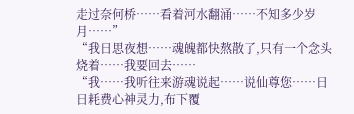走过奈何桥……看着河水翻涌……不知多少岁月……”
“我日思夜想……魂魄都快熬散了,只有一个念头烧着……我要回去……
“我……我听往来游魂说起……说仙尊您……日日耗费心神灵力,布下覆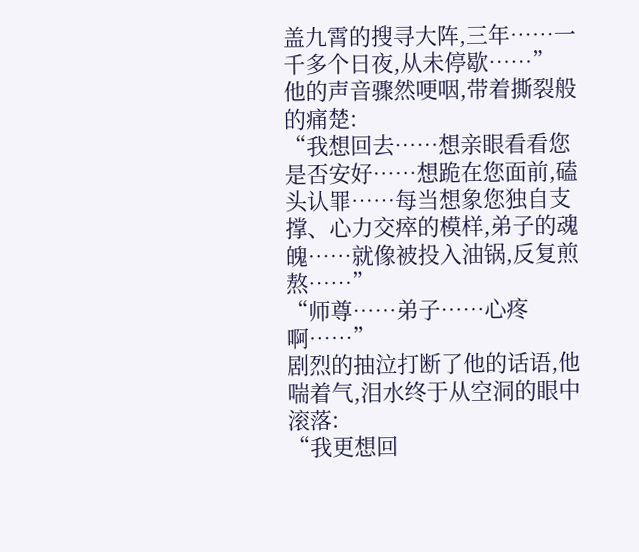盖九霄的搜寻大阵,三年……一千多个日夜,从未停歇……”
他的声音骤然哽咽,带着撕裂般的痛楚:
“我想回去……想亲眼看看您是否安好……想跪在您面前,磕头认罪……每当想象您独自支撑、心力交瘁的模样,弟子的魂魄……就像被投入油锅,反复煎熬……”
“师尊……弟子……心疼啊……”
剧烈的抽泣打断了他的话语,他喘着气,泪水终于从空洞的眼中滚落:
“我更想回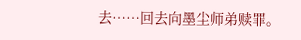去……回去向墨尘师弟赎罪。